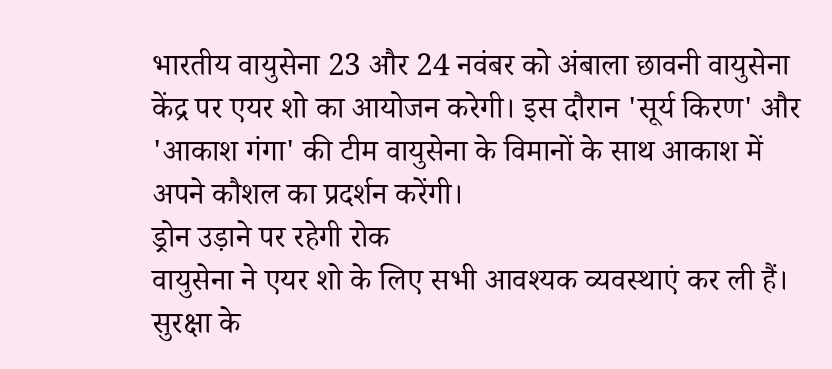भारतीय वायुसेना 23 और 24 नवंबर को अंबाला छावनी वायुसेना केंद्र पर एयर शो का आयोजन करेगी। इस दौरान 'सूर्य किरण' और 'आकाश गंगा' की टीम वायुसेना के विमानों के साथ आकाश में अपने कौशल का प्रदर्शन करेंगी।
ड्रोन उड़ाने पर रहेगी रोक
वायुसेना ने एयर शो के लिए सभी आवश्यक व्यवस्थाएं कर ली हैं। सुरक्षा के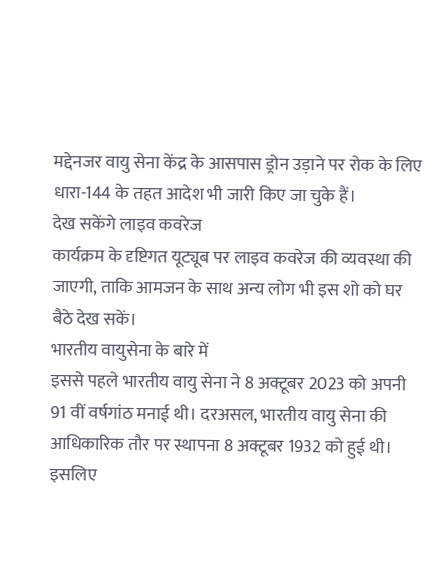मद्देनजर वायु सेना केंद्र के आसपास ड्रोन उड़ाने पर रोक के लिए धारा-144 के तहत आदेश भी जारी किए जा चुके हैं।
देख सकेंगे लाइव कवरेज
कार्यक्रम के दृष्टिगत यूट्यूब पर लाइव कवरेज की व्यवस्था की जाएगी, ताकि आमजन के साथ अन्य लोग भी इस शो को घर बैठे देख सकें।
भारतीय वायुसेना के बारे में
इससे पहले भारतीय वायु सेना ने 8 अक्टूबर 2023 को अपनी 91 वीं वर्षगांठ मनाई थी। दरअसल, भारतीय वायु सेना की आधिकारिक तौर पर स्थापना 8 अक्टूबर 1932 को हुई थी। इसलिए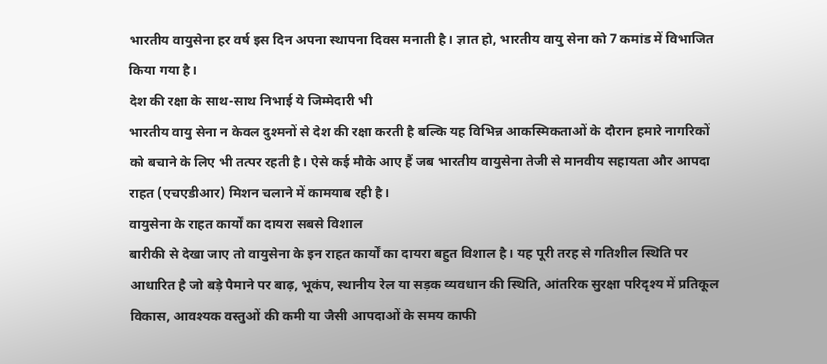भारतीय वायुसेना हर वर्ष इस दिन अपना स्थापना दिवस मनाती है। ज्ञात हो, भारतीय वायु सेना को 7 कमांड में विभाजित किया गया है।
देश की रक्षा के साथ-साथ निभाई ये जिम्मेदारी भी
भारतीय वायु सेना न केवल दुश्मनों से देश की रक्षा करती है बल्कि यह विभिन्न आकस्मिकताओं के दौरान हमारे नागरिकों को बचाने के लिए भी तत्पर रहती है। ऐसे कई मौके आए हैं जब भारतीय वायुसेना तेजी से मानवीय सहायता और आपदा राहत (एचएडीआर) मिशन चलाने में कामयाब रही है।
वायुसेना के राहत कार्यों का दायरा सबसे विशाल
बारीकी से देखा जाए तो वायुसेना के इन राहत कार्यों का दायरा बहुत विशाल है। यह पूरी तरह से गतिशील स्थिति पर आधारित है जो बड़े पैमाने पर बाढ़, भूकंप, स्थानीय रेल या सड़क व्यवधान की स्थिति, आंतरिक सुरक्षा परिदृश्य में प्रतिकूल विकास, आवश्यक वस्तुओं की कमी या जैसी आपदाओं के समय काफी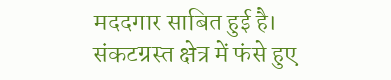मददगार साबित हुई है।
संकटग्रस्त क्षेत्र में फंसे हुए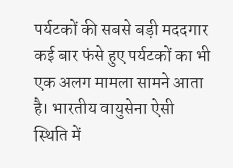पर्यटकों की सबसे बड़ी मददगार
कई बार फंसे हुए पर्यटकों का भी एक अलग मामला सामने आता है। भारतीय वायुसेना ऐसी स्थिति में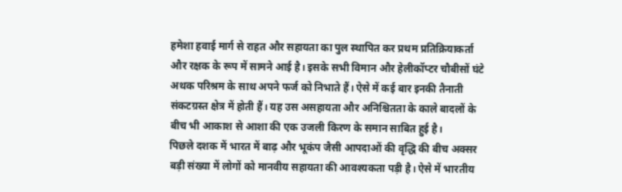हमेशा हवाई मार्ग से राहत और सहायता का पुल स्थापित कर प्रथम प्रतिक्रियाकर्ता और रक्षक के रूप में सामने आई है। इसके सभी विमान और हेलीकॉप्टर चौबीसों घंटे अथक परिश्रम के साथ अपने फर्ज को निभाते हैं। ऐसे में कई बार इनकी तैनाती संकटग्रस्त क्षेत्र में होती हैं। यह उस असहायता और अनिश्चितता के काले बादलों के बीच भी आकाश से आशा की एक उजली किरण के समान साबित हुई है।
पिछले दशक में भारत में बाढ़ और भूकंप जैसी आपदाओं की वृद्धि की बीच अक्सर बड़ी संख्या में लोगों को मानवीय सहायता की आवश्यकता पड़ी है। ऐसे में भारतीय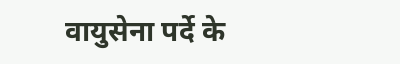वायुसेना पर्दे के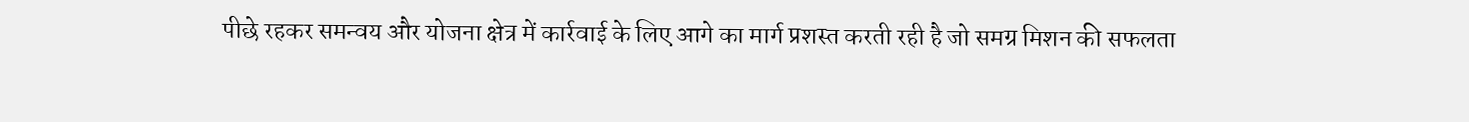पीछे रहकर समन्वय और योजना क्षेत्र में कार्रवाई के लिए आगे का मार्ग प्रशस्त करती रही है जो समग्र मिशन की सफलता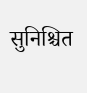सुनिश्चित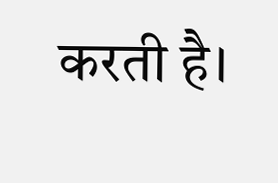करती है।